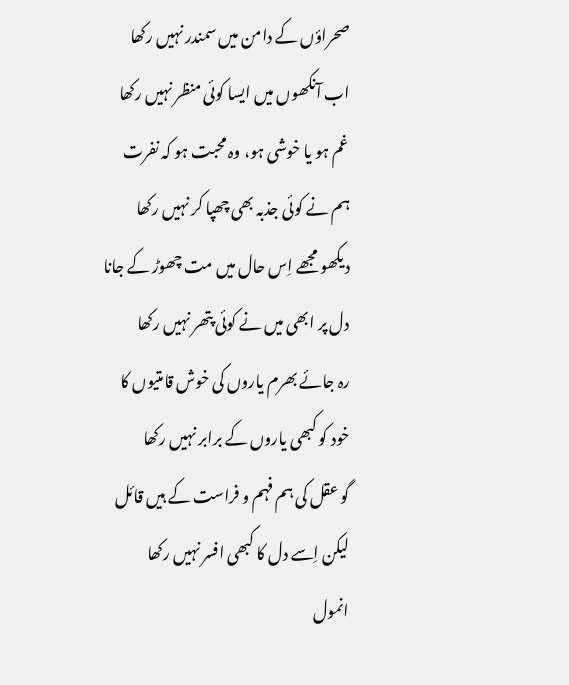صحراؤں کے دامن میں سمندر نہیں رکھا
اب آنکھوں میں ایسا کوئی منظر نہیں رکھا
غم ہو یا خوشی ہو، وہ محبت ہو کہ نفرت
ہم نے کوئی جذبہ بھی چھپا کر نہیں رکھا
دیکھو مجھے اِس حال میں مت چھوڑ کے جانا
دل پر ابھی میں نے کوئی پتھر نہیں رکھا
رہ جائے بھرم یاروں کی خوش قامتیوں کا
خود کو کبھی یاروں کے برابر نہیں رکھا
گو عقل کی ہم فہم و فراست کے ہیں قائل
لیکن اِسے دل کا کبھی افسر نہیں رکھا
انمول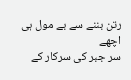رتن بننے سے بے مول ہی اچھے
سر جبر کی سرکار کے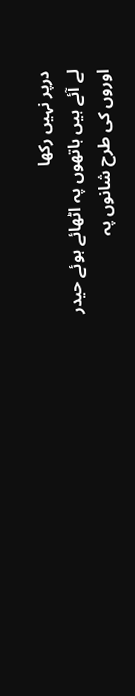درپر نہیں رکھا
لے آئے ہیں ہاتھوں پہ اٹھائے ہوئے حیدر
اوروں کی طرح شانوں پہ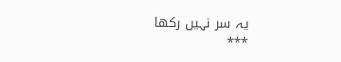یہ سر نہیں رکھا
٭٭٭